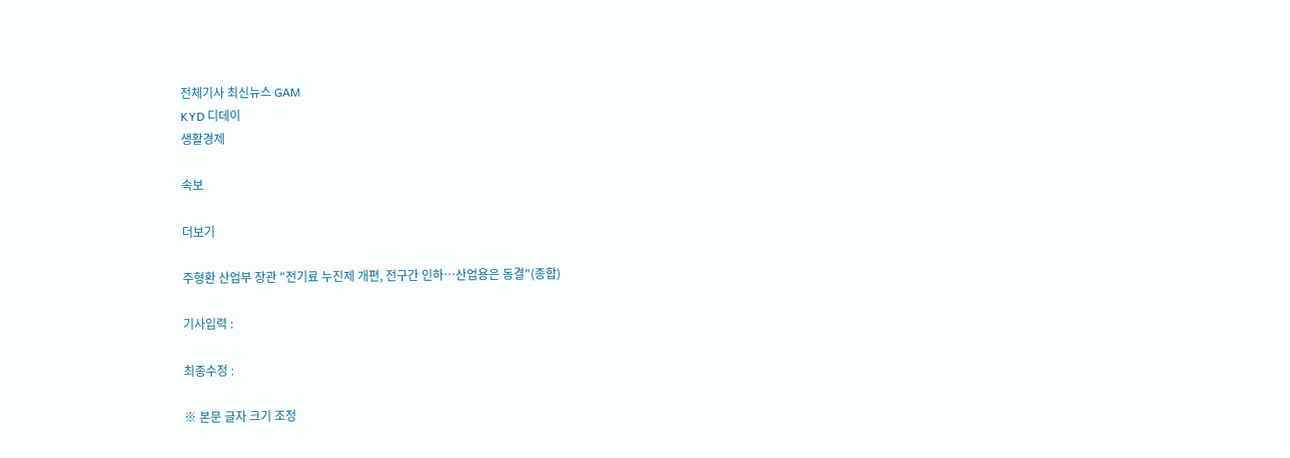전체기사 최신뉴스 GAM
KYD 디데이
생활경제

속보

더보기

주형환 산업부 장관 "전기료 누진제 개편, 전구간 인하…산업용은 동결"(종합)

기사입력 :

최종수정 :

※ 본문 글자 크기 조정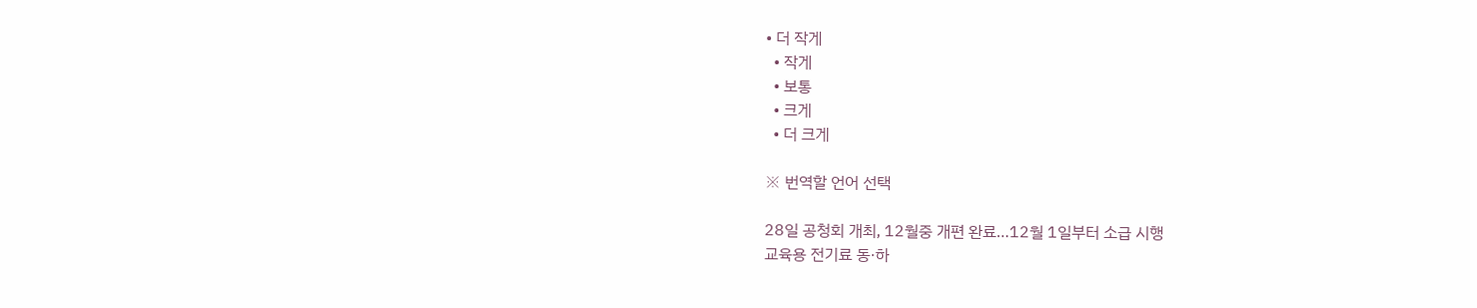• 더 작게
  • 작게
  • 보통
  • 크게
  • 더 크게

※ 번역할 언어 선택

28일 공청회 개최, 12월중 개편 완료…12월 1일부터 소급 시행
교육용 전기료 동·하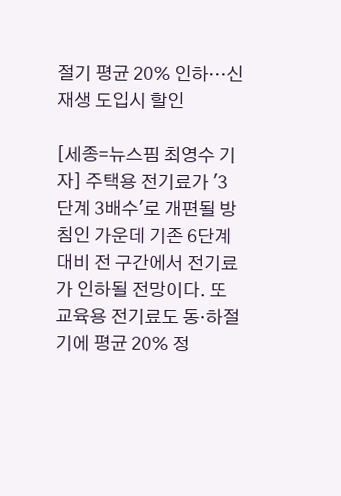절기 평균 20% 인하…신재생 도입시 할인

[세종=뉴스핌 최영수 기자] 주택용 전기료가 '3단계 3배수'로 개편될 방침인 가운데 기존 6단계 대비 전 구간에서 전기료가 인하될 전망이다. 또 교육용 전기료도 동·하절기에 평균 20% 정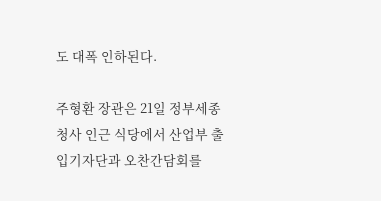도 대폭 인하된다.

주형환 장관은 21일 정부세종청사 인근 식당에서 산업부 출입기자단과 오찬간담회를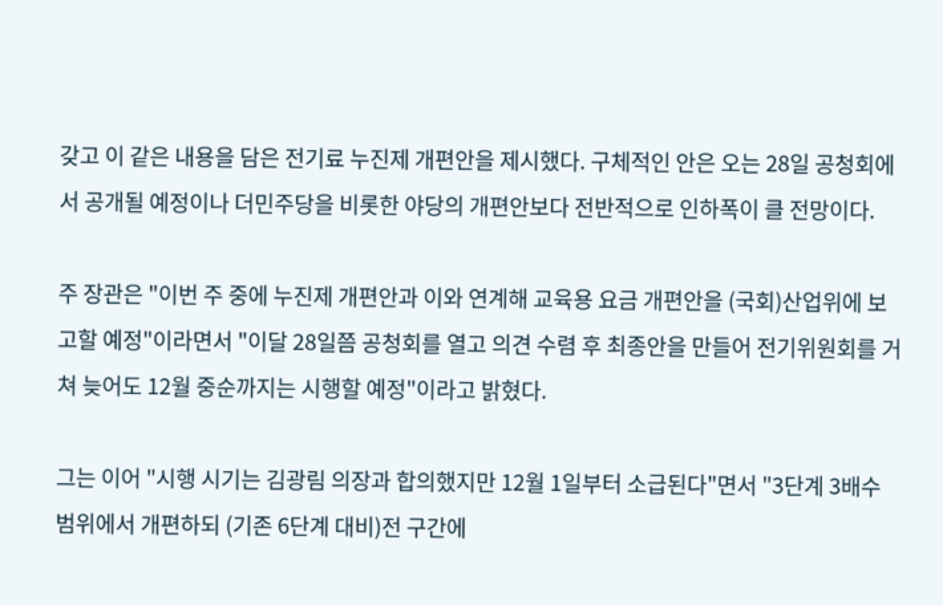갖고 이 같은 내용을 담은 전기료 누진제 개편안을 제시했다. 구체적인 안은 오는 28일 공청회에서 공개될 예정이나 더민주당을 비롯한 야당의 개편안보다 전반적으로 인하폭이 클 전망이다.

주 장관은 "이번 주 중에 누진제 개편안과 이와 연계해 교육용 요금 개편안을 (국회)산업위에 보고할 예정"이라면서 "이달 28일쯤 공청회를 열고 의견 수렴 후 최종안을 만들어 전기위원회를 거쳐 늦어도 12월 중순까지는 시행할 예정"이라고 밝혔다.

그는 이어 "시행 시기는 김광림 의장과 합의했지만 12월 1일부터 소급된다"면서 "3단계 3배수 범위에서 개편하되 (기존 6단계 대비)전 구간에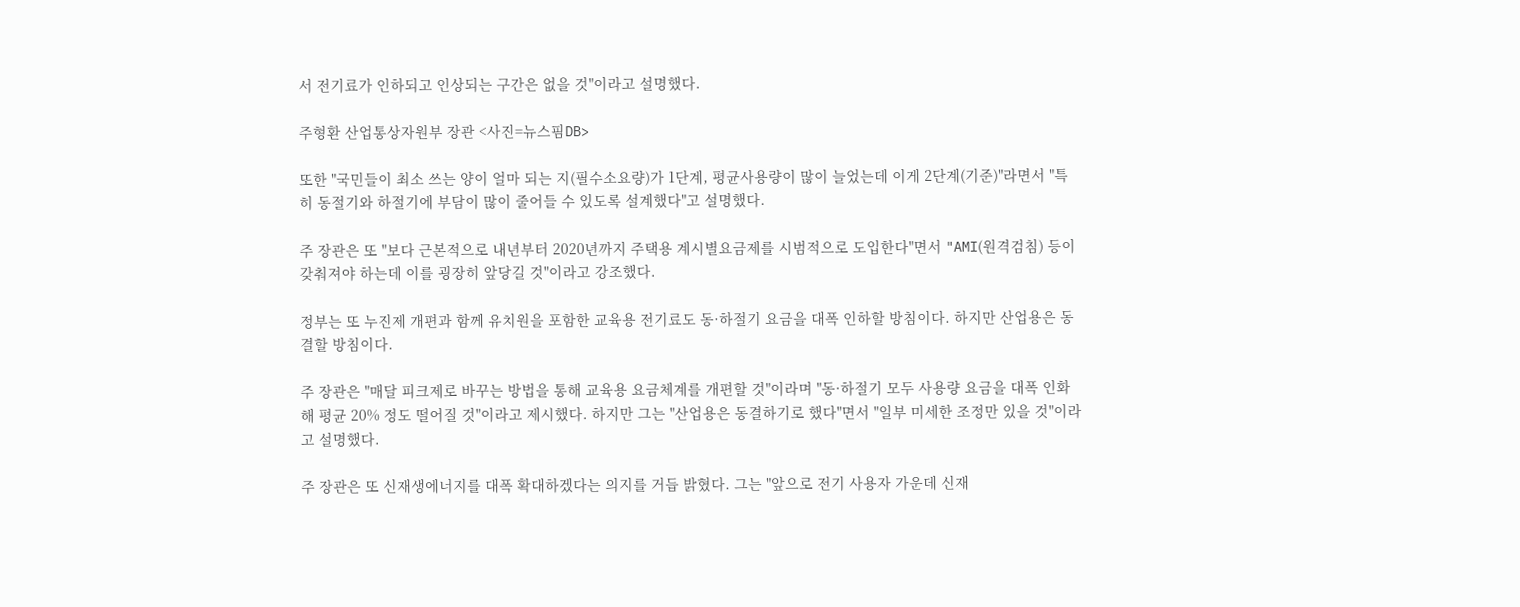서 전기료가 인하되고 인상되는 구간은 없을 것"이라고 설명했다.

주형환 산업통상자원부 장관 <사진=뉴스핌DB>

또한 "국민들이 최소 쓰는 양이 얼마 되는 지(필수소요량)가 1단계, 평균사용량이 많이 늘었는데 이게 2단계(기준)"라면서 "특히 동절기와 하절기에 부담이 많이 줄어들 수 있도록 설계했다"고 설명했다.

주 장관은 또 "보다 근본적으로 내년부터 2020년까지 주택용 계시별요금제를 시범적으로 도입한다"면서 "AMI(원격검침) 등이 갖춰져야 하는데 이를 굉장히 앞당길 것"이라고 강조했다.

정부는 또 누진제 개편과 함께 유치원을 포함한 교육용 전기료도 동·하절기 요금을 대폭 인하할 방침이다. 하지만 산업용은 동결할 방침이다.

주 장관은 "매달 피크제로 바꾸는 방법을 통해 교육용 요금체계를 개편할 것"이라며 "동·하절기 모두 사용량 요금을 대폭 인화해 평균 20% 정도 떨어질 것"이라고 제시했다. 하지만 그는 "산업용은 동결하기로 했다"면서 "일부 미세한 조정만 있을 것"이라고 설명했다.

주 장관은 또 신재생에너지를 대폭 확대하겠다는 의지를 거듭 밝혔다. 그는 "앞으로 전기 사용자 가운데 신재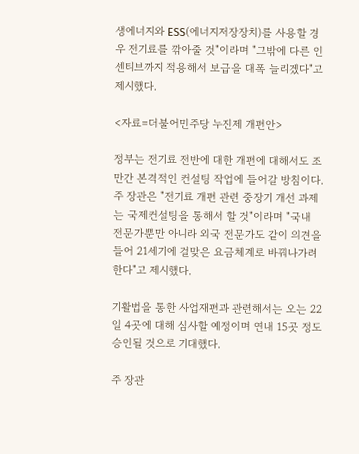생에너지와 ESS(에너지저장장치)를 사용할 경우 전기료를 깎아줄 것"이라며 "그밖에 다른 인센티브까지 적용해서 보급을 대폭 늘리겠다"고 제시했다.

<자료=더불어민주당 누진제 개편안>

정부는 전기료 전반에 대한 개편에 대해서도 조만간 본격적인 컨설팅 작업에 들어갈 방침이다. 주 장관은 "전기료 개편 관련 중장기 개선 과제는 국제컨설팅을 통해서 할 것"이라며 "국내 전문가뿐만 아니라 외국 전문가도 같이 의견을 들어 21세기에 걸맞은 요금체계로 바꿔나가려 한다"고 제시했다.

기활법을 통한 사업재편과 관련해서는 오는 22일 4곳에 대해 심사할 예정이며 연내 15곳 정도 승인될 것으로 기대했다.

주 장관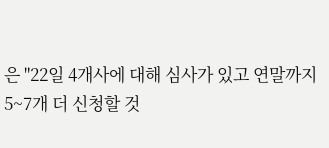은 "22일 4개사에 대해 심사가 있고 연말까지 5~7개 더 신청할 것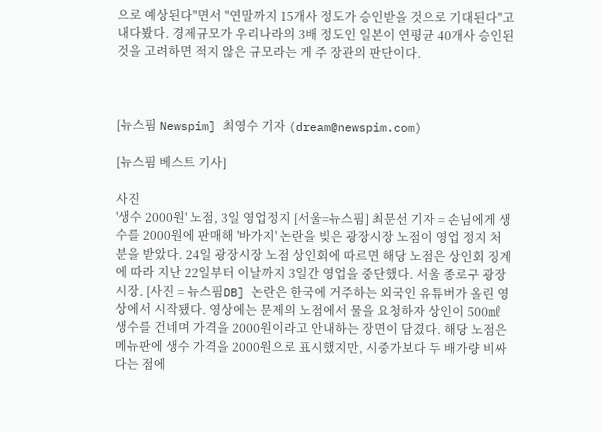으로 예상된다"면서 "연말까지 15개사 정도가 승인받을 것으로 기대된다"고 내다봤다. 경제규모가 우리나라의 3배 정도인 일본이 연평균 40개사 승인된 것을 고려하면 적지 않은 규모라는 게 주 장관의 판단이다.



[뉴스핌 Newspim] 최영수 기자 (dream@newspim.com)

[뉴스핌 베스트 기사]

사진
'생수 2000원' 노점, 3일 영업정지 [서울=뉴스핌] 최문선 기자 = 손님에게 생수를 2000원에 판매해 '바가지' 논란을 빚은 광장시장 노점이 영업 정지 처분을 받았다. 24일 광장시장 노점 상인회에 따르면 해당 노점은 상인회 징계에 따라 지난 22일부터 이날까지 3일간 영업을 중단했다. 서울 종로구 광장시장. [사진 = 뉴스핌DB] 논란은 한국에 거주하는 외국인 유튜버가 올린 영상에서 시작됐다. 영상에는 문제의 노점에서 물을 요청하자 상인이 500㎖ 생수를 건네며 가격을 2000원이라고 안내하는 장면이 담겼다. 해당 노점은 메뉴판에 생수 가격을 2000원으로 표시했지만, 시중가보다 두 배가량 비싸다는 점에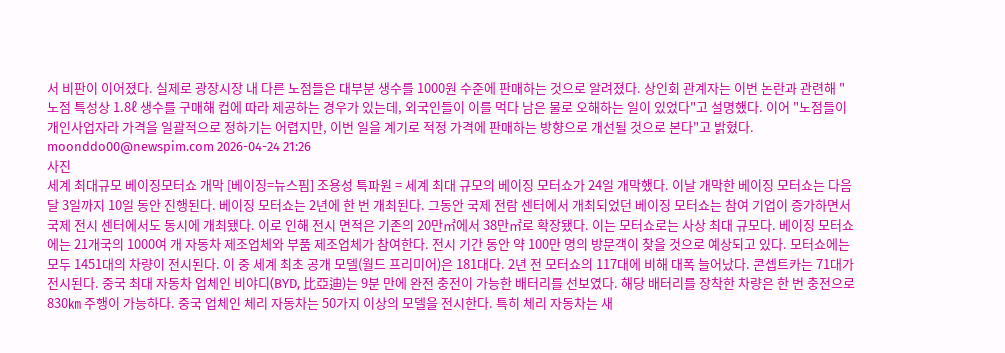서 비판이 이어졌다. 실제로 광장시장 내 다른 노점들은 대부분 생수를 1000원 수준에 판매하는 것으로 알려졌다. 상인회 관계자는 이번 논란과 관련해 "노점 특성상 1.8ℓ 생수를 구매해 컵에 따라 제공하는 경우가 있는데, 외국인들이 이를 먹다 남은 물로 오해하는 일이 있었다"고 설명했다. 이어 "노점들이 개인사업자라 가격을 일괄적으로 정하기는 어렵지만, 이번 일을 계기로 적정 가격에 판매하는 방향으로 개선될 것으로 본다"고 밝혔다. moonddo00@newspim.com 2026-04-24 21:26
사진
세계 최대규모 베이징모터쇼 개막 [베이징=뉴스핌] 조용성 특파원 = 세계 최대 규모의 베이징 모터쇼가 24일 개막했다. 이날 개막한 베이징 모터쇼는 다음 달 3일까지 10일 동안 진행된다. 베이징 모터쇼는 2년에 한 번 개최된다. 그동안 국제 전람 센터에서 개최되었던 베이징 모터쇼는 참여 기업이 증가하면서 국제 전시 센터에서도 동시에 개최됐다. 이로 인해 전시 면적은 기존의 20만㎡에서 38만㎡로 확장됐다. 이는 모터쇼로는 사상 최대 규모다. 베이징 모터쇼에는 21개국의 1000여 개 자동차 제조업체와 부품 제조업체가 참여한다. 전시 기간 동안 약 100만 명의 방문객이 찾을 것으로 예상되고 있다. 모터쇼에는 모두 1451대의 차량이 전시된다. 이 중 세계 최초 공개 모델(월드 프리미어)은 181대다. 2년 전 모터쇼의 117대에 비해 대폭 늘어났다. 콘셉트카는 71대가 전시된다. 중국 최대 자동차 업체인 비야디(BYD, 比亞迪)는 9분 만에 완전 충전이 가능한 배터리를 선보였다. 해당 배터리를 장착한 차량은 한 번 충전으로 830㎞ 주행이 가능하다. 중국 업체인 체리 자동차는 50가지 이상의 모델을 전시한다. 특히 체리 자동차는 새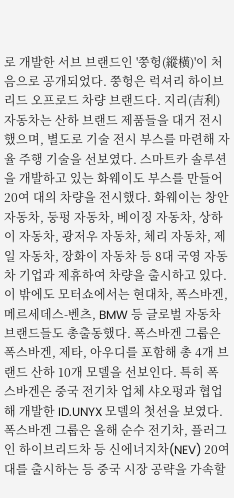로 개발한 서브 브랜드인 '쭝헝(縱橫)'이 처음으로 공개되었다. 쭝헝은 럭셔리 하이브리드 오프로드 차량 브랜드다. 지리(吉利)자동차는 산하 브랜드 제품들을 대거 전시했으며, 별도로 기술 전시 부스를 마련해 자율 주행 기술을 선보였다. 스마트카 솔루션을 개발하고 있는 화웨이도 부스를 만들어 20여 대의 차량을 전시했다. 화웨이는 창안 자동차, 둥펑 자동차, 베이징 자동차, 상하이 자동차, 광저우 자동차, 체리 자동차, 제일 자동차, 장화이 자동차 등 8대 국영 자동차 기업과 제휴하여 차량을 출시하고 있다. 이 밖에도 모터쇼에서는 현대차, 폭스바겐, 메르세데스-벤츠, BMW 등 글로벌 자동차 브랜드들도 총출동했다. 폭스바겐 그룹은 폭스바겐, 제타, 아우디를 포함해 총 4개 브랜드 산하 10개 모델을 선보인다. 특히 폭스바겐은 중국 전기차 업체 샤오펑과 협업해 개발한 ID.UNYX 모델의 첫선을 보였다. 폭스바겐 그룹은 올해 순수 전기차, 플러그인 하이브리드차 등 신에너지차(NEV) 20여 대를 출시하는 등 중국 시장 공략을 가속할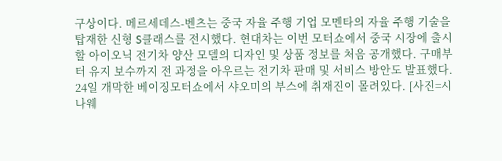구상이다. 메르세데스-벤츠는 중국 자율 주행 기업 모멘타의 자율 주행 기술을 탑재한 신형 S클래스를 전시했다. 현대차는 이번 모터쇼에서 중국 시장에 출시할 아이오닉 전기차 양산 모델의 디자인 및 상품 정보를 처음 공개했다. 구매부터 유지 보수까지 전 과정을 아우르는 전기차 판매 및 서비스 방안도 발표했다. 24일 개막한 베이징모터쇼에서 샤오미의 부스에 취재진이 몰려있다. [사진=시나웨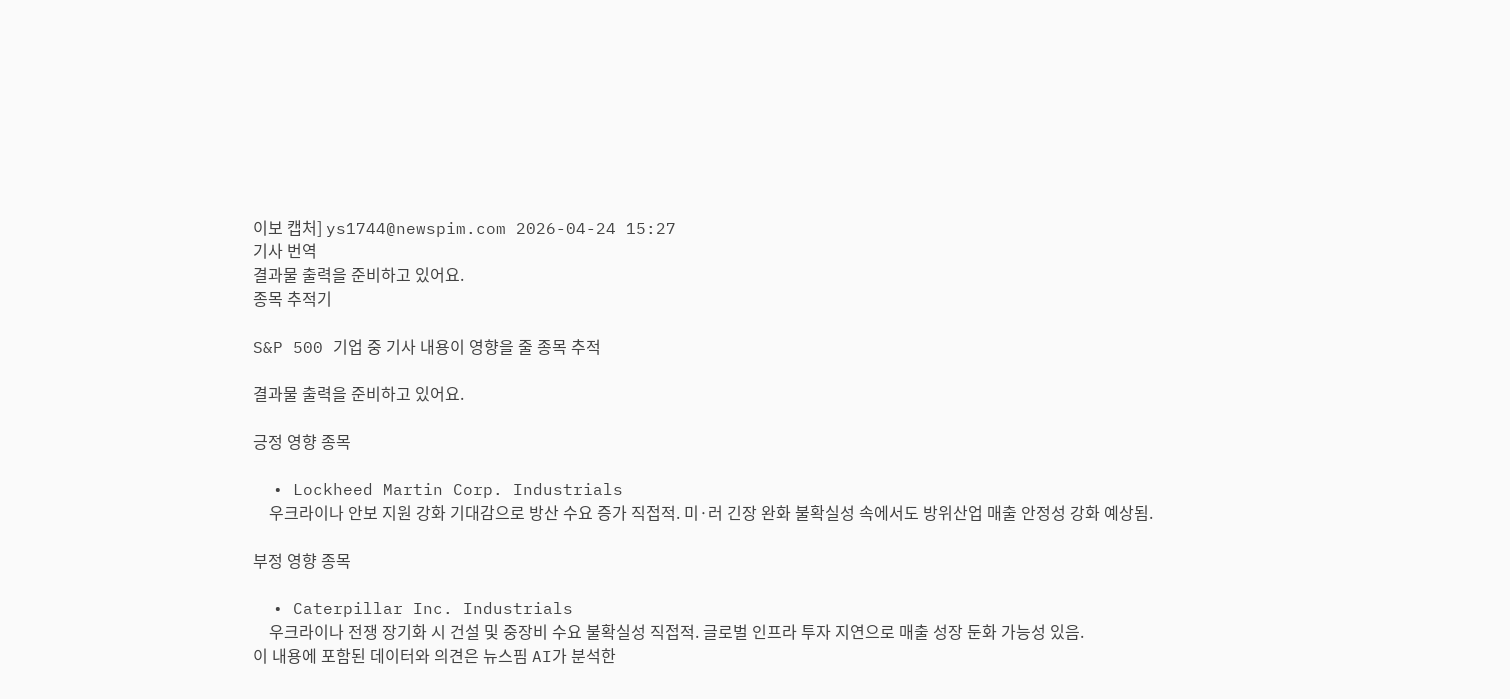이보 캡처] ys1744@newspim.com 2026-04-24 15:27
기사 번역
결과물 출력을 준비하고 있어요.
종목 추적기

S&P 500 기업 중 기사 내용이 영향을 줄 종목 추적

결과물 출력을 준비하고 있어요.

긍정 영향 종목

  • Lockheed Martin Corp. Industrials
    우크라이나 안보 지원 강화 기대감으로 방산 수요 증가 직접적. 미·러 긴장 완화 불확실성 속에서도 방위산업 매출 안정성 강화 예상됨.

부정 영향 종목

  • Caterpillar Inc. Industrials
    우크라이나 전쟁 장기화 시 건설 및 중장비 수요 불확실성 직접적. 글로벌 인프라 투자 지연으로 매출 성장 둔화 가능성 있음.
이 내용에 포함된 데이터와 의견은 뉴스핌 AI가 분석한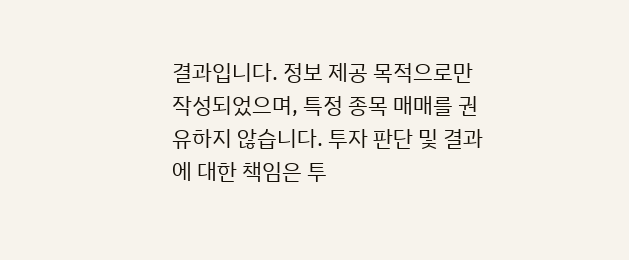결과입니다. 정보 제공 목적으로만 작성되었으며, 특정 종목 매매를 권유하지 않습니다. 투자 판단 및 결과에 대한 책임은 투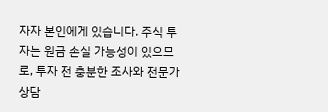자자 본인에게 있습니다. 주식 투자는 원금 손실 가능성이 있으므로, 투자 전 충분한 조사와 전문가 상담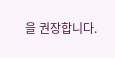을 권장합니다.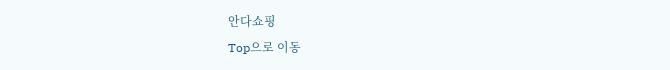안다쇼핑
Top으로 이동